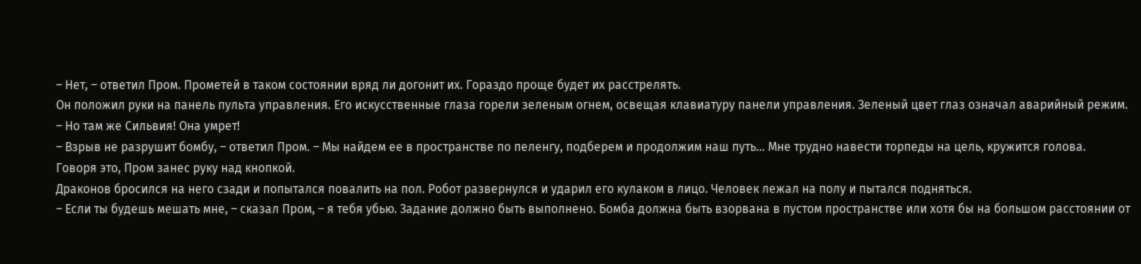– Нет, – ответил Пром. Прометей в таком состоянии вряд ли догонит их. Гораздо проще будет их расстрелять.
Он положил руки на панель пульта управления. Его искусственные глаза горели зеленым огнем, освещая клавиатуру панели управления. Зеленый цвет глаз означал аварийный режим.
– Но там же Сильвия! Она умрет!
– Взрыв не разрушит бомбу, – ответил Пром. – Мы найдем ее в пространстве по пеленгу, подберем и продолжим наш путь… Мне трудно навести торпеды на цель, кружится голова.
Говоря это, Пром занес руку над кнопкой.
Драконов бросился на него сзади и попытался повалить на пол. Робот развернулся и ударил его кулаком в лицо. Человек лежал на полу и пытался подняться.
– Если ты будешь мешать мне, – сказал Пром, – я тебя убью. Задание должно быть выполнено. Бомба должна быть взорвана в пустом пространстве или хотя бы на большом расстоянии от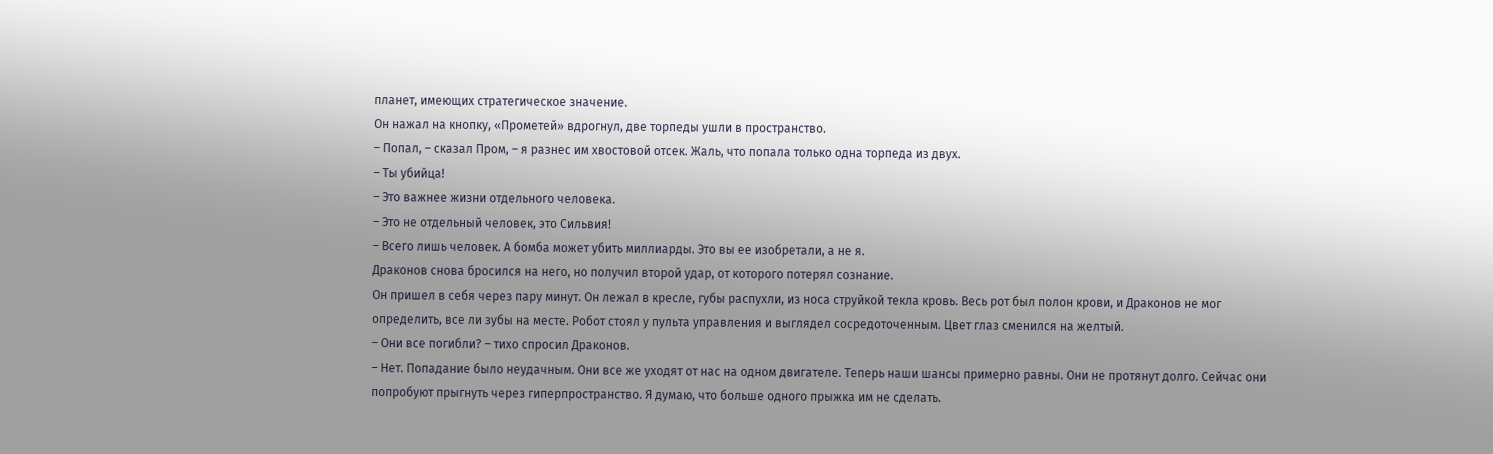планет, имеющих стратегическое значение.
Он нажал на кнопку, «Прометей» вдрогнул, две торпеды ушли в пространство.
– Попал, – сказал Пром, – я разнес им хвостовой отсек. Жаль, что попала только одна торпеда из двух.
– Ты убийца!
– Это важнее жизни отдельного человека.
– Это не отдельный человек, это Сильвия!
– Всего лишь человек. А бомба может убить миллиарды. Это вы ее изобретали, а не я.
Драконов снова бросился на него, но получил второй удар, от которого потерял сознание.
Он пришел в себя через пару минут. Он лежал в кресле, губы распухли, из носа струйкой текла кровь. Весь рот был полон крови, и Драконов не мог определить, все ли зубы на месте. Робот стоял у пульта управления и выглядел сосредоточенным. Цвет глаз сменился на желтый.
– Они все погибли? – тихо спросил Драконов.
– Нет. Попадание было неудачным. Они все же уходят от нас на одном двигателе. Теперь наши шансы примерно равны. Они не протянут долго. Сейчас они попробуют прыгнуть через гиперпространство. Я думаю, что больше одного прыжка им не сделать.